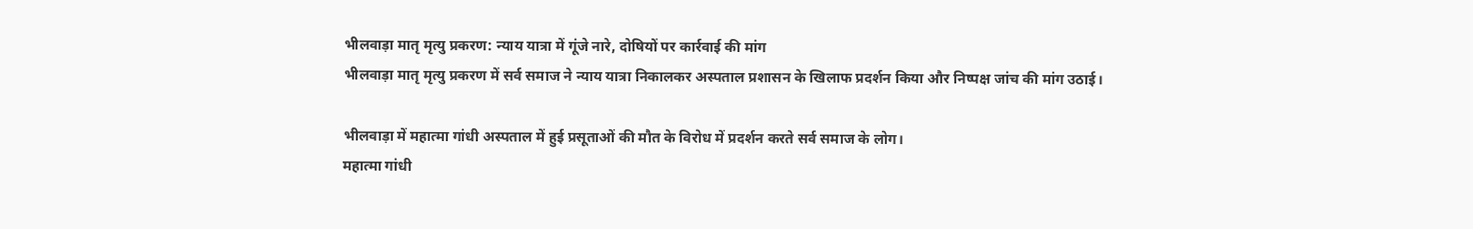भीलवाड़ा मातृ मृत्यु प्रकरण: न्याय यात्रा में गूंजे नारे, दोषियों पर कार्रवाई की मांग
भीलवाड़ा मातृ मृत्यु प्रकरण में सर्व समाज ने न्याय यात्रा निकालकर अस्पताल प्रशासन के खिलाफ प्रदर्शन किया और निष्पक्ष जांच की मांग उठाई।

भीलवाड़ा में महात्मा गांधी अस्पताल में हुई प्रसूताओं की मौत के विरोध में प्रदर्शन करते सर्व समाज के लोग।
महात्मा गांधी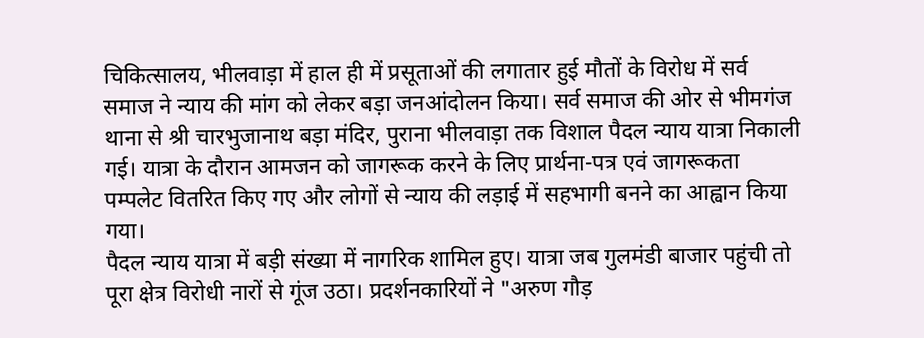चिकित्सालय, भीलवाड़ा में हाल ही में प्रसूताओं की लगातार हुई मौतों के विरोध में सर्व समाज ने न्याय की मांग को लेकर बड़ा जनआंदोलन किया। सर्व समाज की ओर से भीमगंज थाना से श्री चारभुजानाथ बड़ा मंदिर, पुराना भीलवाड़ा तक विशाल पैदल न्याय यात्रा निकाली गई। यात्रा के दौरान आमजन को जागरूक करने के लिए प्रार्थना-पत्र एवं जागरूकता पम्पलेट वितरित किए गए और लोगों से न्याय की लड़ाई में सहभागी बनने का आह्वान किया गया।
पैदल न्याय यात्रा में बड़ी संख्या में नागरिक शामिल हुए। यात्रा जब गुलमंडी बाजार पहुंची तो पूरा क्षेत्र विरोधी नारों से गूंज उठा। प्रदर्शनकारियों ने "अरुण गौड़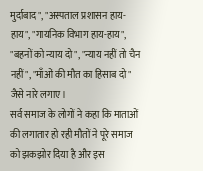मुर्दाबाद", "अस्पताल प्रशासन हाय-हाय", "गायनिक विभाग हाय-हाय", "बहनों को न्याय दो", "न्याय नहीं तो चैन नहीं", "माँओं की मौत का हिसाब दो" जैसे नारे लगाए।
सर्व समाज के लोगों ने कहा कि माताओं की लगातार हो रही मौतों ने पूरे समाज को झकझोर दिया है और इस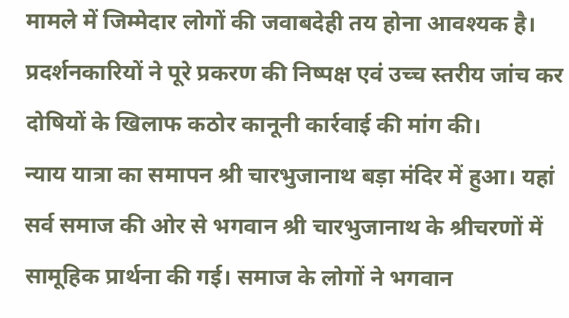मामले में जिम्मेदार लोगों की जवाबदेही तय होना आवश्यक है। प्रदर्शनकारियों ने पूरे प्रकरण की निष्पक्ष एवं उच्च स्तरीय जांच कर दोषियों के खिलाफ कठोर कानूनी कार्रवाई की मांग की।
न्याय यात्रा का समापन श्री चारभुजानाथ बड़ा मंदिर में हुआ। यहां सर्व समाज की ओर से भगवान श्री चारभुजानाथ के श्रीचरणों में सामूहिक प्रार्थना की गई। समाज के लोगों ने भगवान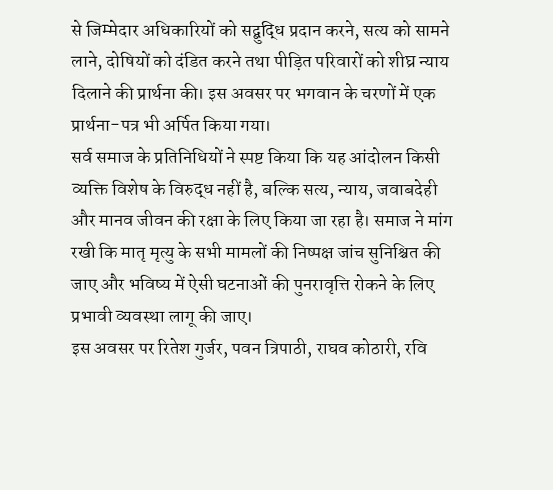से जिम्मेदार अधिकारियों को सद्बुद्धि प्रदान करने, सत्य को सामने लाने, दोषियों को दंडित करने तथा पीड़ित परिवारों को शीघ्र न्याय दिलाने की प्रार्थना की। इस अवसर पर भगवान के चरणों में एक प्रार्थना-पत्र भी अर्पित किया गया।
सर्व समाज के प्रतिनिधियों ने स्पष्ट किया कि यह आंदोलन किसी व्यक्ति विशेष के विरुद्ध नहीं है, बल्कि सत्य, न्याय, जवाबदेही और मानव जीवन की रक्षा के लिए किया जा रहा है। समाज ने मांग रखी कि मातृ मृत्यु के सभी मामलों की निष्पक्ष जांच सुनिश्चित की जाए और भविष्य में ऐसी घटनाओं की पुनरावृत्ति रोकने के लिए प्रभावी व्यवस्था लागू की जाए।
इस अवसर पर रितेश गुर्जर, पवन त्रिपाठी, राघव कोठारी, रवि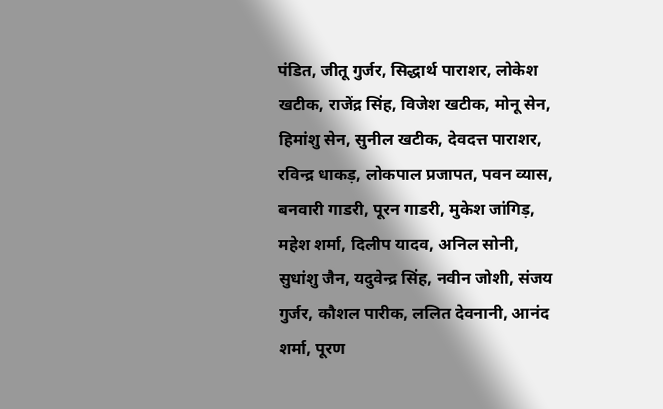पंडित, जीतू गुर्जर, सिद्धार्थ पाराशर, लोकेश खटीक, राजेंद्र सिंह, विजेश खटीक, मोनू सेन, हिमांशु सेन, सुनील खटीक, देवदत्त पाराशर, रविन्द्र धाकड़, लोकपाल प्रजापत, पवन व्यास, बनवारी गाडरी, पूरन गाडरी, मुकेश जांगिड़, महेश शर्मा, दिलीप यादव, अनिल सोनी, सुधांशु जैन, यदुवेन्द्र सिंह, नवीन जोशी, संजय गुर्जर, कौशल पारीक, ललित देवनानी, आनंद शर्मा, पूरण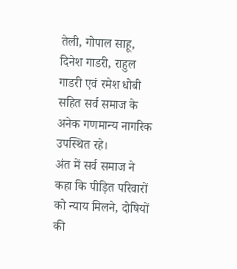तेली, गोपाल साहू, दिनेश गाडरी, राहुल गाडरी एवं रमेश धोबी सहित सर्व समाज के अनेक गणमान्य नागरिक उपस्थित रहे।
अंत में सर्व समाज ने कहा कि पीड़ित परिवारों को न्याय मिलने, दोषियों की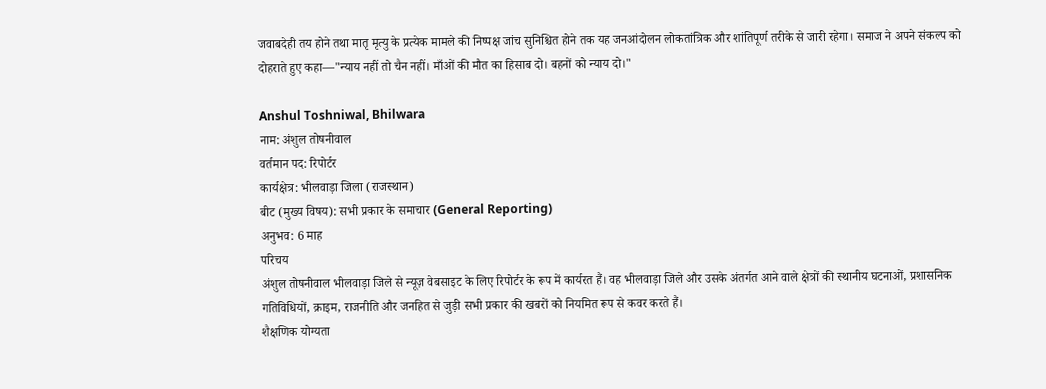जवाबदेही तय होने तथा मातृ मृत्यु के प्रत्येक मामले की निष्पक्ष जांच सुनिश्चित होने तक यह जनआंदोलन लोकतांत्रिक और शांतिपूर्ण तरीके से जारी रहेगा। समाज ने अपने संकल्प को दोहराते हुए कहा—"न्याय नहीं तो चैन नहीं। माँओं की मौत का हिसाब दो। बहनों को न्याय दो।"

Anshul Toshniwal, Bhilwara
नाम: अंशुल तोषनीवाल
वर्तमान पद: रिपोर्टर
कार्यक्षेत्र: भीलवाड़ा जिला (राजस्थान)
बीट (मुख्य विषय): सभी प्रकार के समाचार (General Reporting)
अनुभव: 6 माह
परिचय
अंशुल तोषनीवाल भीलवाड़ा जिले से न्यूज़ वेबसाइट के लिए रिपोर्टर के रूप में कार्यरत हैं। वह भीलवाड़ा जिले और उसके अंतर्गत आने वाले क्षेत्रों की स्थानीय घटनाओं, प्रशासनिक गतिविधियों, क्राइम, राजनीति और जनहित से जुड़ी सभी प्रकार की खबरों को नियमित रूप से कवर करते हैं।
शैक्षणिक योग्यता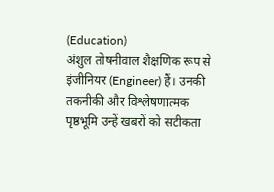(Education)
अंशुल तोषनीवाल शैक्षणिक रूप से इंजीनियर (Engineer) हैं। उनकी तकनीकी और विश्लेषणात्मक पृष्ठभूमि उन्हें खबरों को सटीकता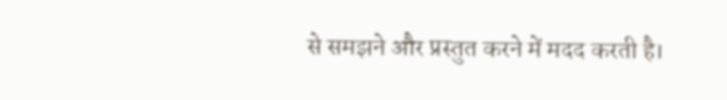से समझने और प्रस्तुत करने में मदद करती है।